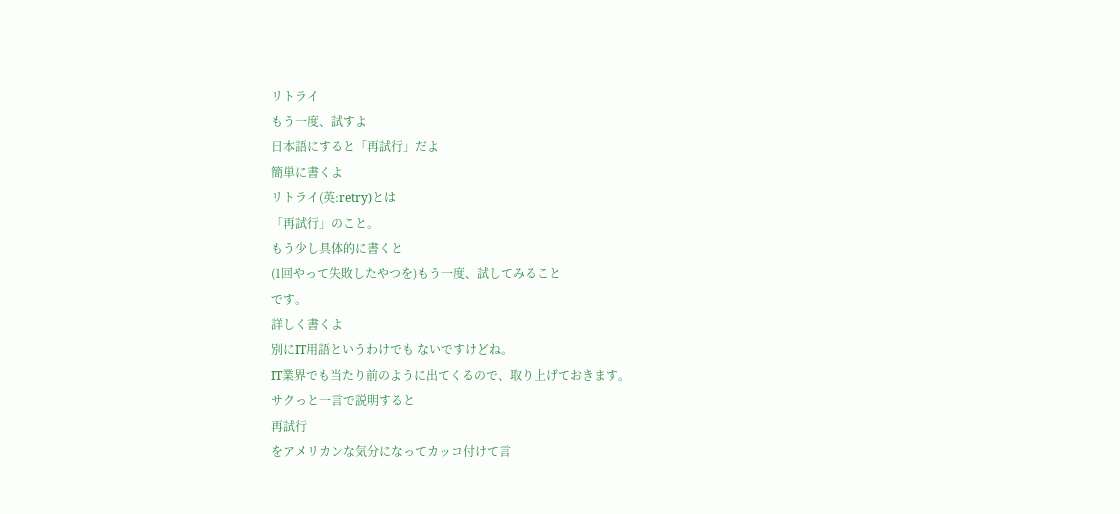リトライ
もう一度、試すよ
日本語にすると「再試行」だよ
簡単に書くよ
リトライ(英:retry)とは
「再試行」のこと。
もう少し具体的に書くと
(1回やって失敗したやつを)もう一度、試してみること
です。
詳しく書くよ
別にIT用語というわけでも ないですけどね。
IT業界でも当たり前のように出てくるので、取り上げておきます。
サクっと一言で説明すると
再試行
をアメリカンな気分になってカッコ付けて言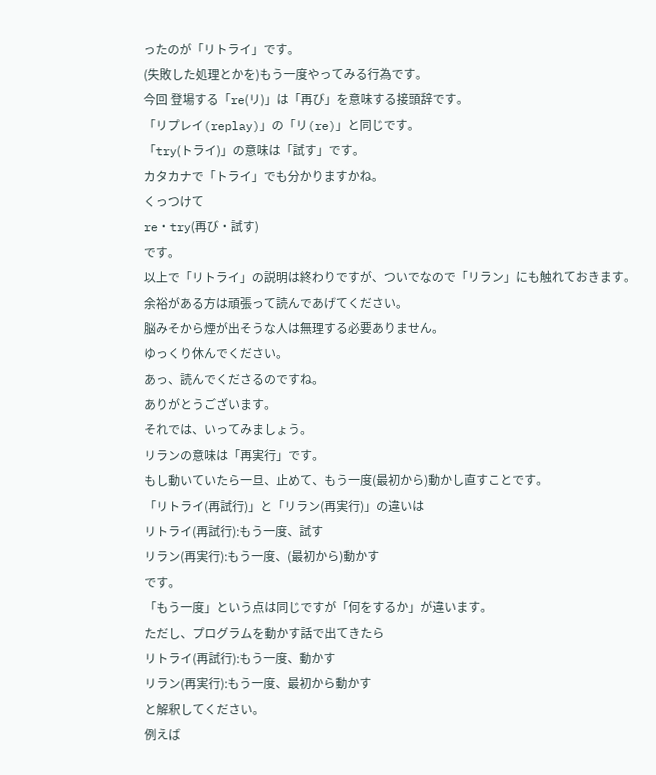ったのが「リトライ」です。
(失敗した処理とかを)もう一度やってみる行為です。
今回 登場する「re(リ)」は「再び」を意味する接頭辞です。
「リプレイ(replay)」の「リ(re)」と同じです。
「try(トライ)」の意味は「試す」です。
カタカナで「トライ」でも分かりますかね。
くっつけて
re・try(再び・試す)
です。
以上で「リトライ」の説明は終わりですが、ついでなので「リラン」にも触れておきます。
余裕がある方は頑張って読んであげてください。
脳みそから煙が出そうな人は無理する必要ありません。
ゆっくり休んでください。
あっ、読んでくださるのですね。
ありがとうございます。
それでは、いってみましょう。
リランの意味は「再実行」です。
もし動いていたら一旦、止めて、もう一度(最初から)動かし直すことです。
「リトライ(再試行)」と「リラン(再実行)」の違いは
リトライ(再試行):もう一度、試す
リラン(再実行):もう一度、(最初から)動かす
です。
「もう一度」という点は同じですが「何をするか」が違います。
ただし、プログラムを動かす話で出てきたら
リトライ(再試行):もう一度、動かす
リラン(再実行):もう一度、最初から動かす
と解釈してください。
例えば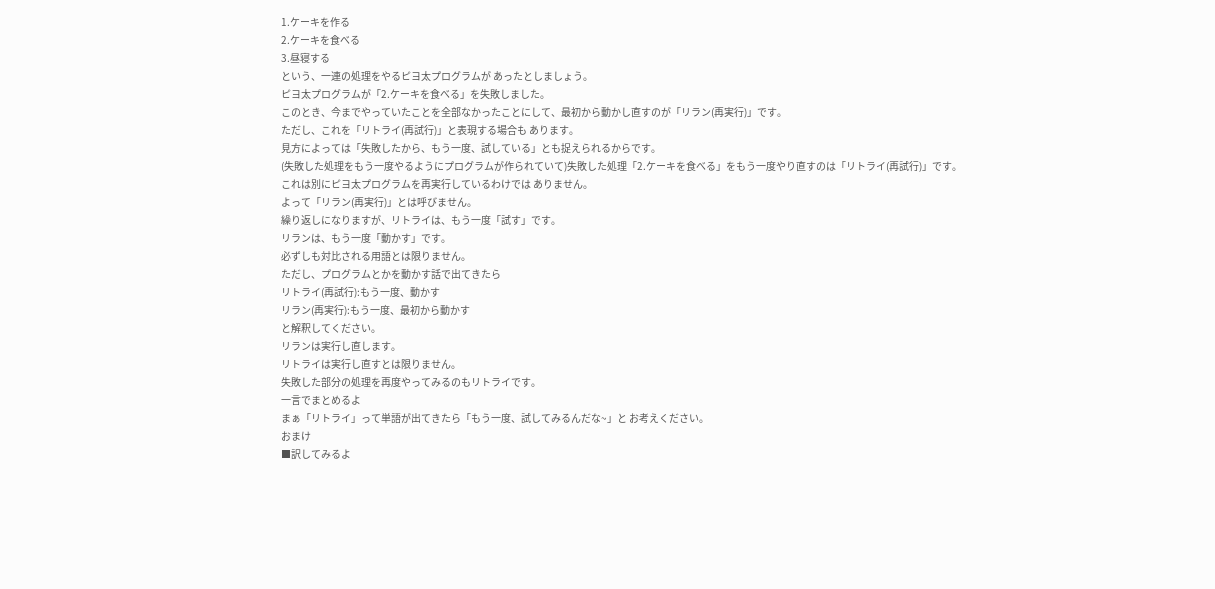1.ケーキを作る
2.ケーキを食べる
3.昼寝する
という、一連の処理をやるピヨ太プログラムが あったとしましょう。
ピヨ太プログラムが「2.ケーキを食べる」を失敗しました。
このとき、今までやっていたことを全部なかったことにして、最初から動かし直すのが「リラン(再実行)」です。
ただし、これを「リトライ(再試行)」と表現する場合も あります。
見方によっては「失敗したから、もう一度、試している」とも捉えられるからです。
(失敗した処理をもう一度やるようにプログラムが作られていて)失敗した処理「2.ケーキを食べる」をもう一度やり直すのは「リトライ(再試行)」です。
これは別にピヨ太プログラムを再実行しているわけでは ありません。
よって「リラン(再実行)」とは呼びません。
繰り返しになりますが、リトライは、もう一度「試す」です。
リランは、もう一度「動かす」です。
必ずしも対比される用語とは限りません。
ただし、プログラムとかを動かす話で出てきたら
リトライ(再試行):もう一度、動かす
リラン(再実行):もう一度、最初から動かす
と解釈してください。
リランは実行し直します。
リトライは実行し直すとは限りません。
失敗した部分の処理を再度やってみるのもリトライです。
一言でまとめるよ
まぁ「リトライ」って単語が出てきたら「もう一度、試してみるんだな~」と お考えください。
おまけ
■訳してみるよ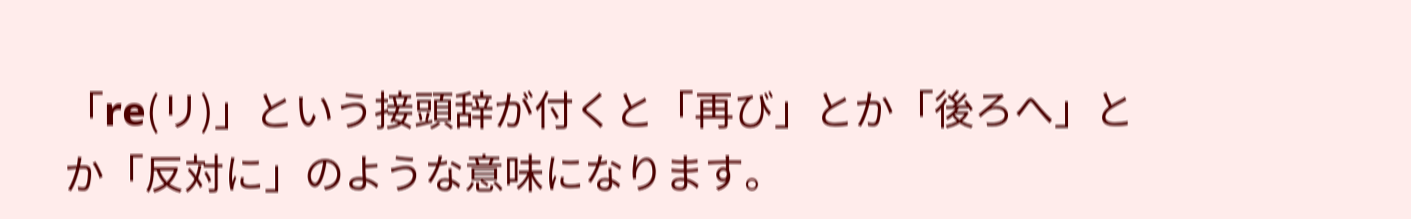「re(リ)」という接頭辞が付くと「再び」とか「後ろへ」とか「反対に」のような意味になります。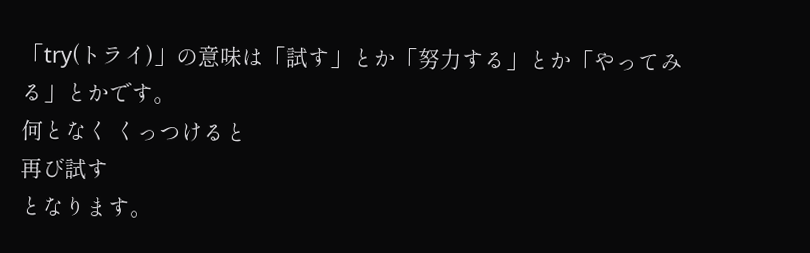「try(トライ)」の意味は「試す」とか「努力する」とか「やってみる」とかです。
何となく くっつけると
再び試す
となります。